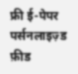फ्री ई-पेपर
पर्सनलाइज़्ड फ़ीड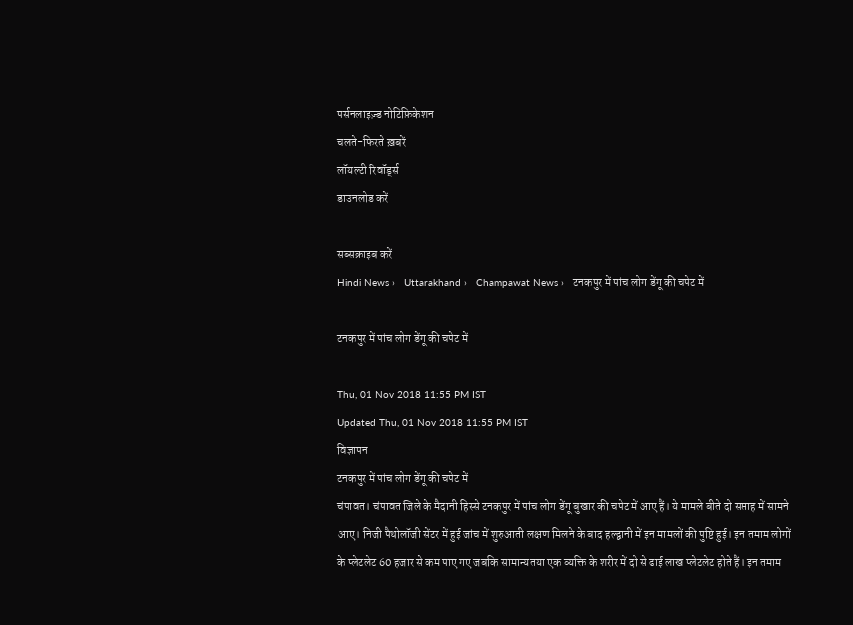पर्सनलाइज़्ड नोटिफ़िकेशन
चलते-फिरते ख़बरें
लॉयल्टी रिवॉर्ड्स
डाउनलोड करें

सब्सक्राइब करें
Hindi News ›   Uttarakhand ›   Champawat News ›   टनकपुर में पांच लोग डेंगू की चपेट में

टनकपुर में पांच लोग डेंगू की चपेट में

Thu, 01 Nov 2018 11:55 PM IST
Updated Thu, 01 Nov 2018 11:55 PM IST
विज्ञापन
टनकपुर में पांच लोग डेंगू की चपेट में
चंपावत। चंपावत जिले के मैदानी हिस्से टनकपुर में पांच लोग डेंगू बुखार की चपेट में आए हैं। ये मामले बीते दो सप्ताह में सामने आए। निजी पैथोलॉजी सेंटर में हुई जांच में शुरुआती लक्षण मिलने के बाद हल्द्वानी में इन मामलों की पुष्टि हुई। इन तमाम लोगों के प्लेटलेट 60 हजार से कम पाए गए जबकि सामान्यतया एक व्यक्ति के शरीर में दो से ढाई लाख प्लेटलेट होते हैं। इन तमाम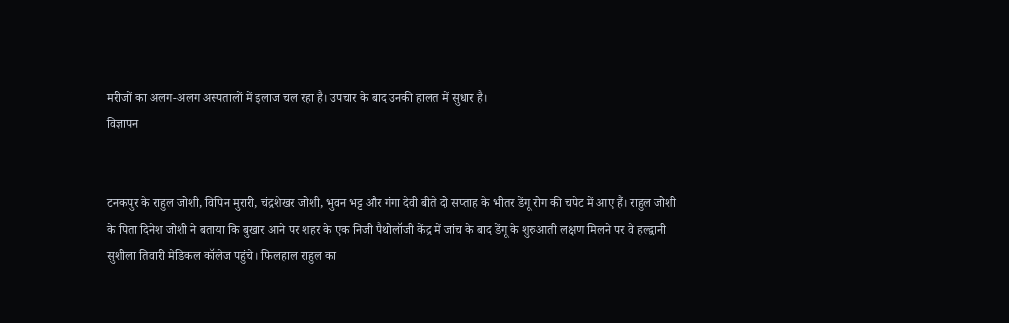मरीजों का अलग-अलग अस्पतालों में इलाज चल रहा है। उपचार के बाद उनकी हालत में सुधार है।
विज्ञापन


टनकपुर के राहुल जोशी, विपिन मुरारी, चंद्रशेखर जोशी, भुवन भट्ट और गंगा देवी बीते दो सप्ताह के भीतर डेंगू रोग की चपेट में आए हैं। राहुल जोशी के पिता दिनेश जोशी ने बताया कि बुखार आने पर शहर के एक निजी पैथोलॉजी केंद्र में जांच के बाद डेंगू के शुरुआती लक्षण मिलने पर वे हल्द्वानी सुशीला तिवारी मेडिकल कॉलेज पहुंचे। फिलहाल राहुल का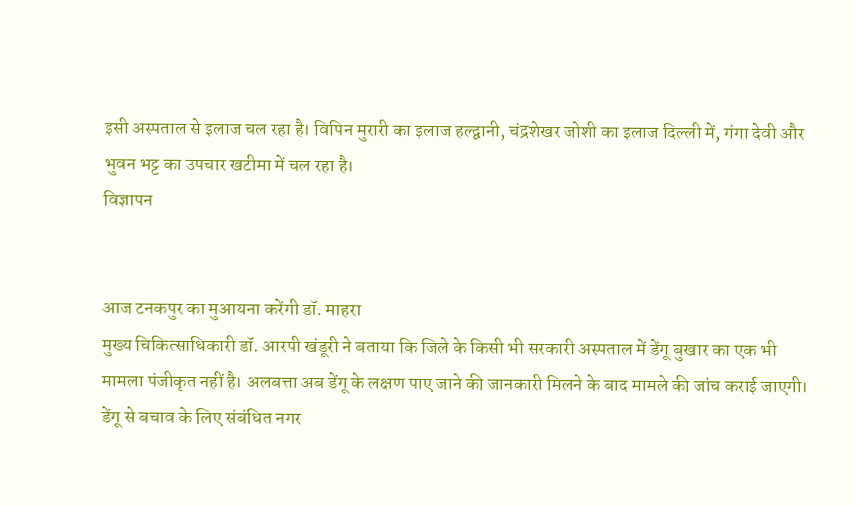इसी अस्पताल से इलाज चल रहा है। विपिन मुरारी का इलाज हल्द्वानी, चंद्रशेखर जोशी का इलाज दिल्ली में, गंगा देवी और भुवन भट्ट का उपचार खटीमा में चल रहा है।
विज्ञापन


आज टनकपुर का मुआयना करेंगी डॉ. माहरा
मुख्य चिकित्साधिकारी डॉ. आरपी खंडूरी ने बताया कि जिले के किसी भी सरकारी अस्पताल में डेंगू बुखार का एक भी मामला पंजीकृत नहीं है। अलबत्ता अब डेंगू के लक्षण पाए जाने की जानकारी मिलने के बाद मामले की जांच कराई जाएगी। डेंगू से बचाव के लिए संबंधित नगर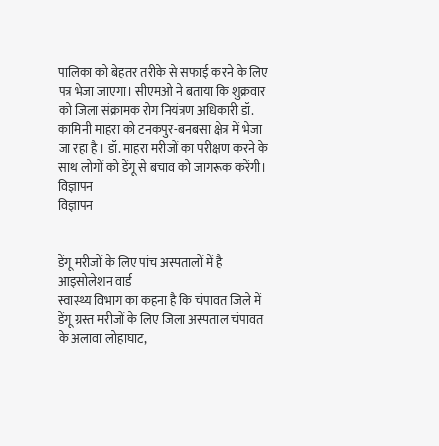पालिका को बेहतर तरीके से सफाई करने के लिए पत्र भेजा जाएगा। सीएमओ ने बताया कि शुक्रवार को जिला संक्रामक रोग नियंत्रण अधिकारी डॉ. कामिनी माहरा को टनकपुर-बनबसा क्षेत्र में भेजा जा रहा है। डॉ. माहरा मरीजों का परीक्षण करने के साथ लोगों को डेंगू से बचाव को जागरूक करेंगी।
विज्ञापन
विज्ञापन


डेंगू मरीजों के लिए पांच अस्पतालों में है आइसोलेशन वार्ड
स्वास्थ्य विभाग का कहना है कि चंपावत जिले में डेंगू ग्रस्त मरीजों के लिए जिला अस्पताल चंपावत के अलावा लोहाघाट,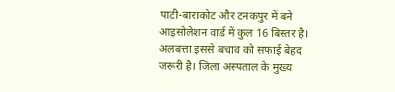पाटी-बाराकोट और टनकपुर में बने आइसोलेशन वार्ड में कुल 16 बिस्तर है। अलबत्ता इससे बचाव को सफाई बेहद जरूरी है। जिला अस्पताल के मुख्य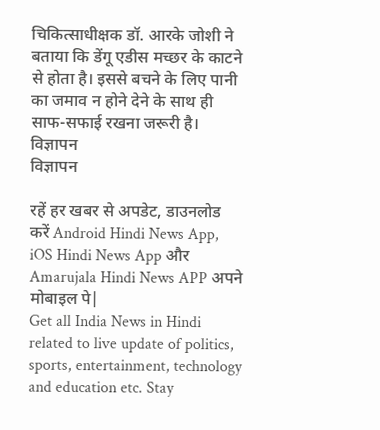चिकित्साधीक्षक डॉ. आरके जोशी ने बताया कि डेंगू एडीस मच्छर के काटने से होता है। इससे बचने के लिए पानी का जमाव न होने देने के साथ ही साफ-सफाई रखना जरूरी है।
विज्ञापन
विज्ञापन

रहें हर खबर से अपडेट, डाउनलोड करें Android Hindi News App, iOS Hindi News App और Amarujala Hindi News APP अपने मोबाइल पे|
Get all India News in Hindi related to live update of politics, sports, entertainment, technology and education etc. Stay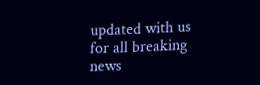updated with us for all breaking news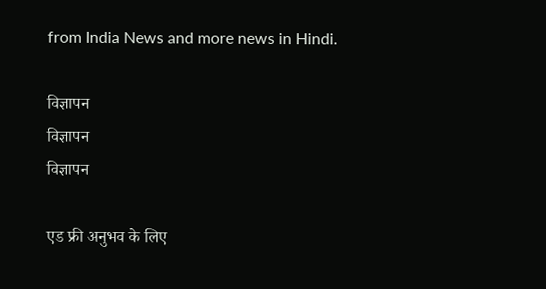from India News and more news in Hindi.

विज्ञापन
विज्ञापन
विज्ञापन

एड फ्री अनुभव के लिए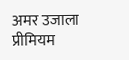अमर उजाला प्रीमियम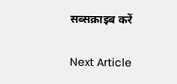सब्सक्राइब करें

Next Article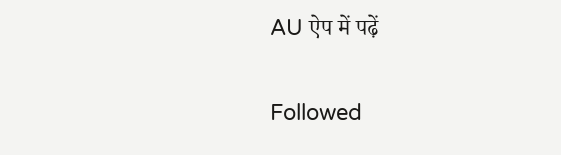AU ऐप में पढ़ें

Followed